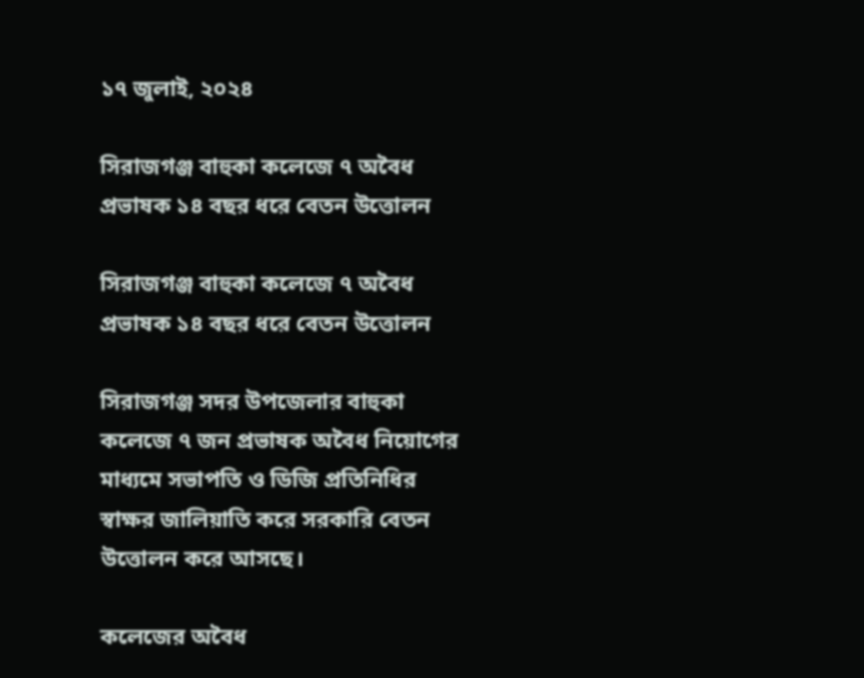১৭ জুলাই, ২০২৪

সিরাজগঞ্জ বাহুকা কলেজে ৭ অবৈধ প্রভাষক ১৪ বছর ধরে বেতন উত্তোলন

সিরাজগঞ্জ বাহুকা কলেজে ৭ অবৈধ প্রভাষক ১৪ বছর ধরে বেতন উত্তোলন

সিরাজগঞ্জ সদর উপজেলার বাহুকা কলেজে ৭ জন প্রভাষক অবৈধ নিয়োগের মাধ্যমে সভাপতি ও ডিজি প্রতিনিধির স্বাক্ষর জালিয়াতি করে সরকারি বেতন উত্তোলন করে আসছে।

কলেজের অবৈধ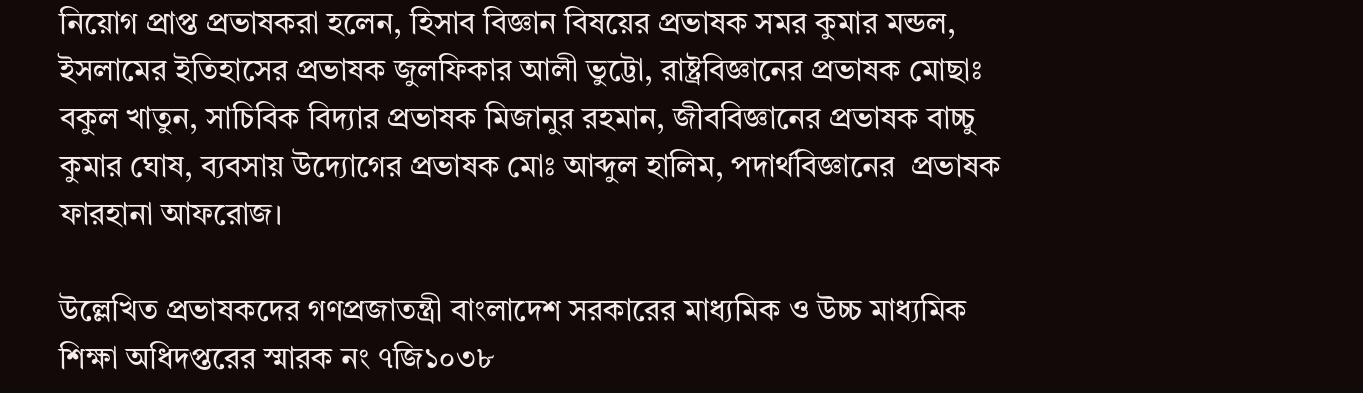নিয়োগ প্রাপ্ত প্রভাষকরা হলেন, হিসাব বিজ্ঞান বিষয়ের প্রভাষক সমর কুমার মন্ডল, ইসলামের ইতিহাসের প্রভাষক জুলফিকার আলী ভুট্টো, রাষ্ট্রবিজ্ঞানের প্রভাষক মোছাঃ বকুল খাতুন, সাচিবিক বিদ্যার প্রভাষক মিজানুর রহমান, জীববিজ্ঞানের প্রভাষক বাচ্চু কুমার ঘোষ, ব্যবসায় উদ্যোগের প্রভাষক মোঃ আব্দুল হালিম, পদার্থবিজ্ঞানের  প্রভাষক ফারহানা আফরোজ।

উল্লেখিত প্রভাষকদের গণপ্রজাতন্ত্রী বাংলাদেশ সরকারের মাধ্যমিক ও উচ্চ মাধ্যমিক শিক্ষা অধিদপ্তরের স্মারক নং ৭জি১০৩৮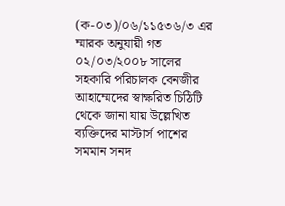(ক-০৩)/০৬/১১৫৩৬/৩ এর ম্মারক অনুযায়ী গত ০২/০৩/২০০৮ সালের সহকারি পরিচালক বেনজীর আহা‌ম্মে‌দের স্বাক্ষরিত চিঠিটি থেকে জানা যায় উল্লেখিত ব্যক্তিদের মাস্টার্স পাশের সমমান সনদ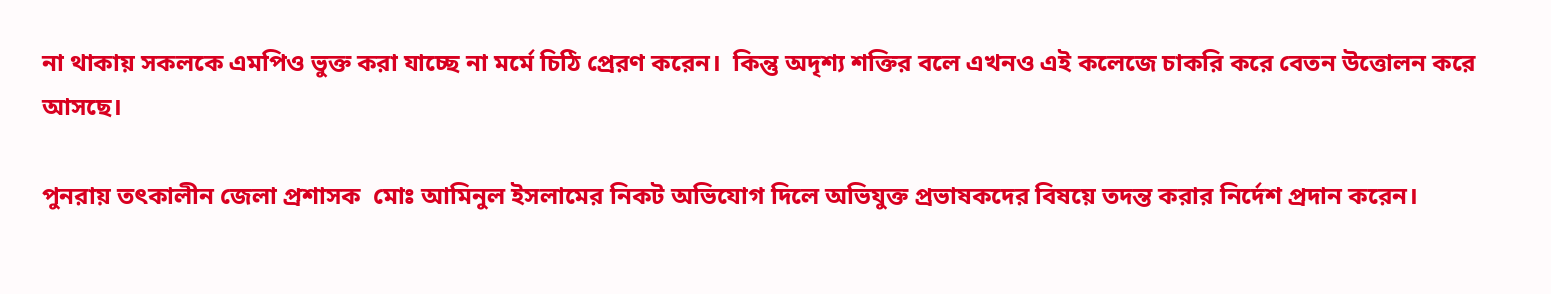না থাকায় সকলকে এমপিও ভুক্ত করা যাচ্ছে না মর্মে চিঠি প্রেরণ করেন।  কিন্তু অদৃশ্য শ‌ক্তির ব‌লে এখনও এই কলেজে চাকরি করে বেতন উত্তোলন করে আসছে।

পুনরায় তৎকালীন জেলা প্রশাসক  মোঃ আমিনুল ইসলামের নিকট অভিযোগ দিলে অভিযুক্ত প্রভাষকদের বিষয়ে তদন্ত করার নির্দেশ প্রদান করেন।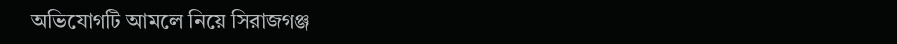অভিযোগটি আমলে নিয়ে সিরাজগঞ্জ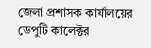জেলা প্রশাসক কার্যালয়ের ডেপুটি কালেক্টর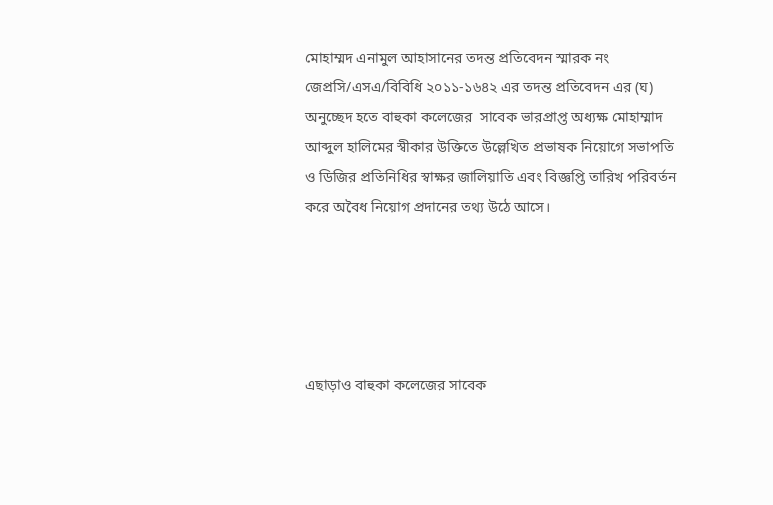মোহাম্মদ এনামুল আহাসানের তদন্ত প্রতিবেদন স্মারক নং জেপ্রসি/এসএ/বি‌বি‌ধি ২০১১-১৬৪২ এর তদন্ত প্রতিবেদন এর (ঘ) অনুচ্ছেদ হতে বাহুকা কলেজের  সাবেক ভারপ্রাপ্ত অধ্যক্ষ মোহাম্মাদ আব্দুল হালিমের স্বীকার উক্তিতে উল্লেখিত প্রভাষক নিয়োগে সভাপতি ও ডি‌জির প্রতিনিধির স্বাক্ষর জালিয়া‌তি এবং বিজ্ঞপ্তি তারিখ পরিবর্তন করে অবৈধ নি‌য়োগ প্রদানের তথ্য উঠে আসে।





এছাড়াও বাহুকা কলেজের সাবেক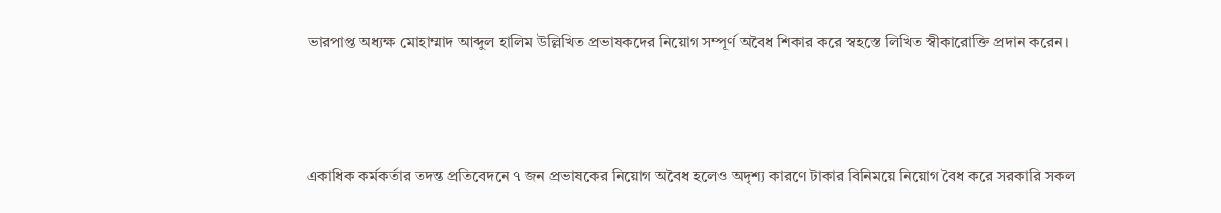ভারপাপ্ত অধ্যক্ষ মোহাম্মাদ আব্দুল হালিম উল্লিখিত প্রভাষকদের নিয়োগ সম্পূর্ণ অবৈধ শিকার করে স্বহস্তে লিখিত স্বীকারোক্তি প্রদান করেন।



একাধিক কর্মকর্তার তদন্ত প্রতিবেদনে ৭ জন প্রভাষকের নিয়োগ অবৈধ হলেও অদৃশ্য কারণে টাকার বিনিময়ে নিয়োগ বৈধ করে সরকারি সকল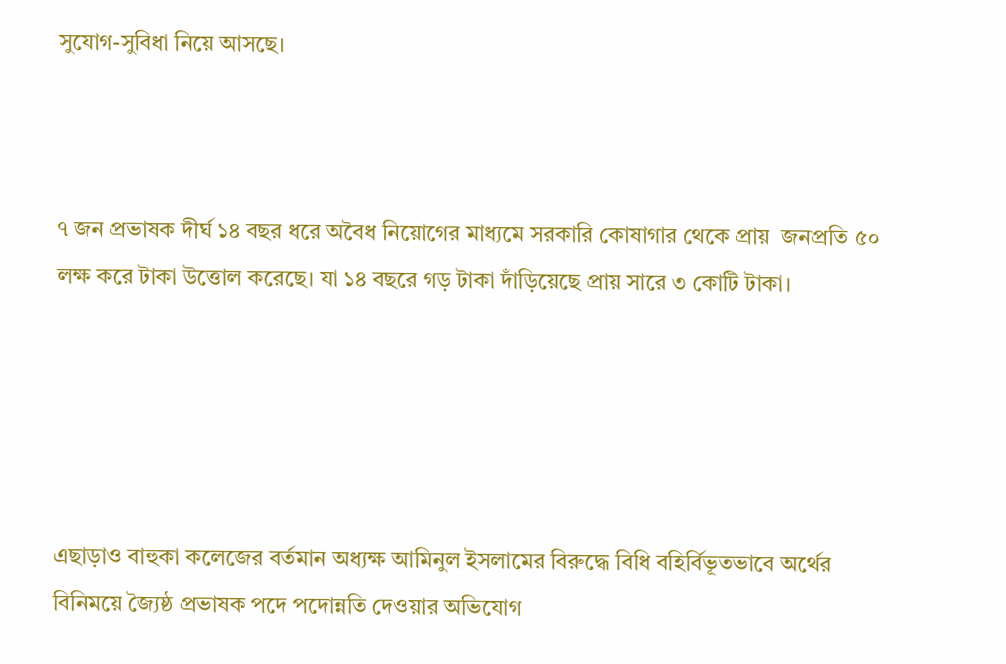সুযোগ-সুবিধা নিয়ে আসছে।



৭ জন প্রভাষক দীর্ঘ ১৪ বছর ধরে অবৈধ নিয়োগের মাধ্যমে সরকারি কোষাগার থেকে প্রায়  জনপ্রতি ৫০ লক্ষ করে টাকা উত্তোল করেছে। যা ১৪ বছ‌রে গড় টাকা দাঁড়িয়েছে প্রায় সারে ৩ কোটি টাকা।





এছাড়াও বাহুকা কলেজের বর্তমান অধ্যক্ষ আমিনুল ইসলামের বিরুদ্ধে বিধি বহির্বিভূতভাবে অর্থের বিনিময়ে জ্যৈষ্ঠ প্রভাষক পদে পদোন্নতি দেওয়ার অভিযোগ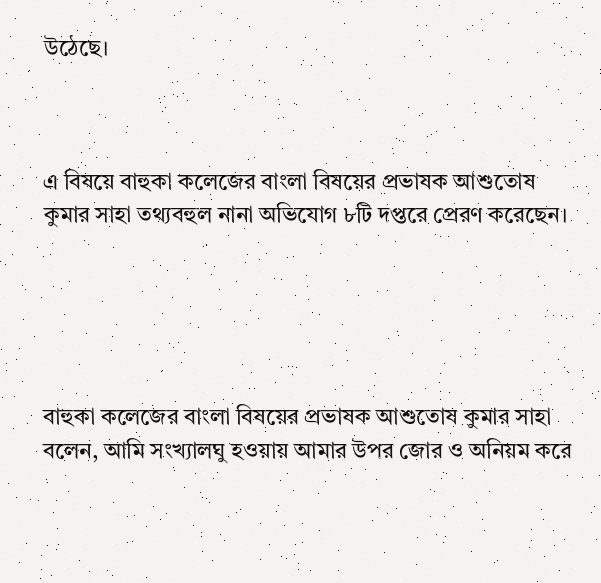উঠেছে।



এ বিষয়ে বাহুকা কলেজের বাংলা বিষয়ের প্রভাষক আশুতোষ কুমার সাহা তথ্যবহুল নানা অভিযোগ ৮টি দপ্তরে প্রেরণ করেছেন।





বাহুকা কলেজের বাংলা বিষয়ের প্রভাষক আশুতোষ কুমার সাহা ব‌লেন, আমি সংখ্যালঘু হওয়ায় আমার উপর জোর ও অনিয়ম করে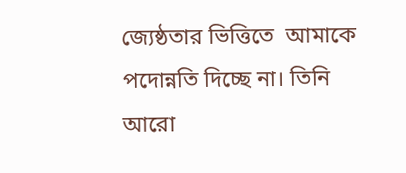জ্যেষ্ঠতার ভিত্তিতে  আমা‌কে পদোন্নতি দিচ্ছে না। তিনি আ‌রো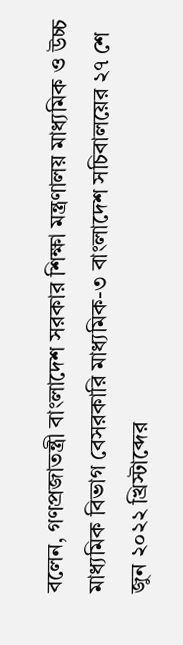বলেন, গণপ্রজাতন্ত্রী বাংলাদেশ সরকার শিক্ষা মন্ত্রণালয় মাধ্যমিক ও উচ্চ মাধ্যমিক বিভাগ বেসরকারি মাধ‌্যমিক-৩ বাংলাদেশ সচিবালয়ের ২৭ শে জুন ২০২২ খ্রিস্টাব্দের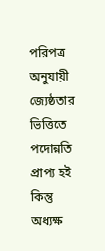পরিপত্র অনুযায়ী জ্যেষ্ঠতার ভিত্তিতে পদোন্নতি প্রাপ্য হই কিন্তু অধ্যক্ষ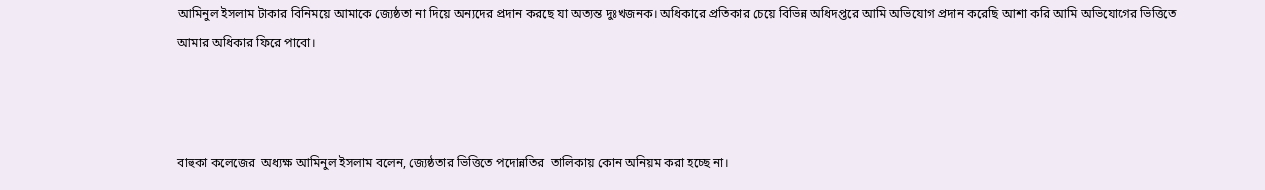আমিনুল ইসলাম টাকার বিনিময়ে আমাকে জ্যেষ্ঠতা না দি‌য়ে অন্যদের প্রদান করছে যা অত্যন্ত দুঃখজনক। অ‌ধিকা‌রে প্রতিকার চেয়ে বিভিন্ন অধিদপ্তরে আমি অভিযোগ প্রদান করেছি আশা করি আমি অভিযোগের ভিত্তিতে আমার অধিকার ফিরে পাবো।



বাহুকা কলেজের  অধ্যক্ষ আমিনুল ইসলাম ব‌লেন, জ্যেষ্ঠতার ভিত্তিতে পদোন্নতির  তালিকায় কোন অনিয়ম করা হচ্ছে না।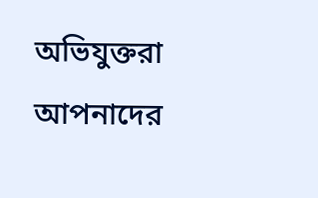অভিযুক্তরা আপনাদের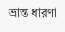ভ্রান্ত ধারণা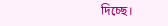দিচ্ছে।